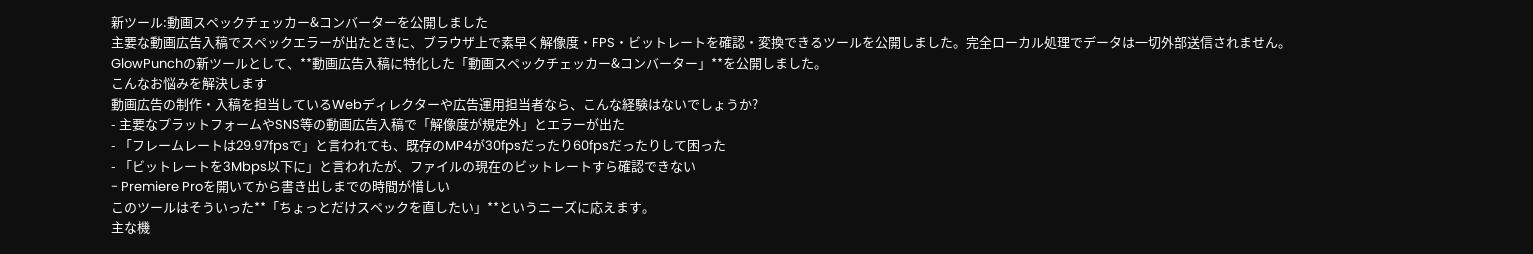新ツール:動画スペックチェッカー&コンバーターを公開しました
主要な動画広告入稿でスペックエラーが出たときに、ブラウザ上で素早く解像度・FPS・ビットレートを確認・変換できるツールを公開しました。完全ローカル処理でデータは一切外部送信されません。
GlowPunchの新ツールとして、**動画広告入稿に特化した「動画スペックチェッカー&コンバーター」**を公開しました。
こんなお悩みを解決します
動画広告の制作・入稿を担当しているWebディレクターや広告運用担当者なら、こんな経験はないでしょうか?
- 主要なプラットフォームやSNS等の動画広告入稿で「解像度が規定外」とエラーが出た
- 「フレームレートは29.97fpsで」と言われても、既存のMP4が30fpsだったり60fpsだったりして困った
- 「ビットレートを3Mbps以下に」と言われたが、ファイルの現在のビットレートすら確認できない
- Premiere Proを開いてから書き出しまでの時間が惜しい
このツールはそういった**「ちょっとだけスペックを直したい」**というニーズに応えます。
主な機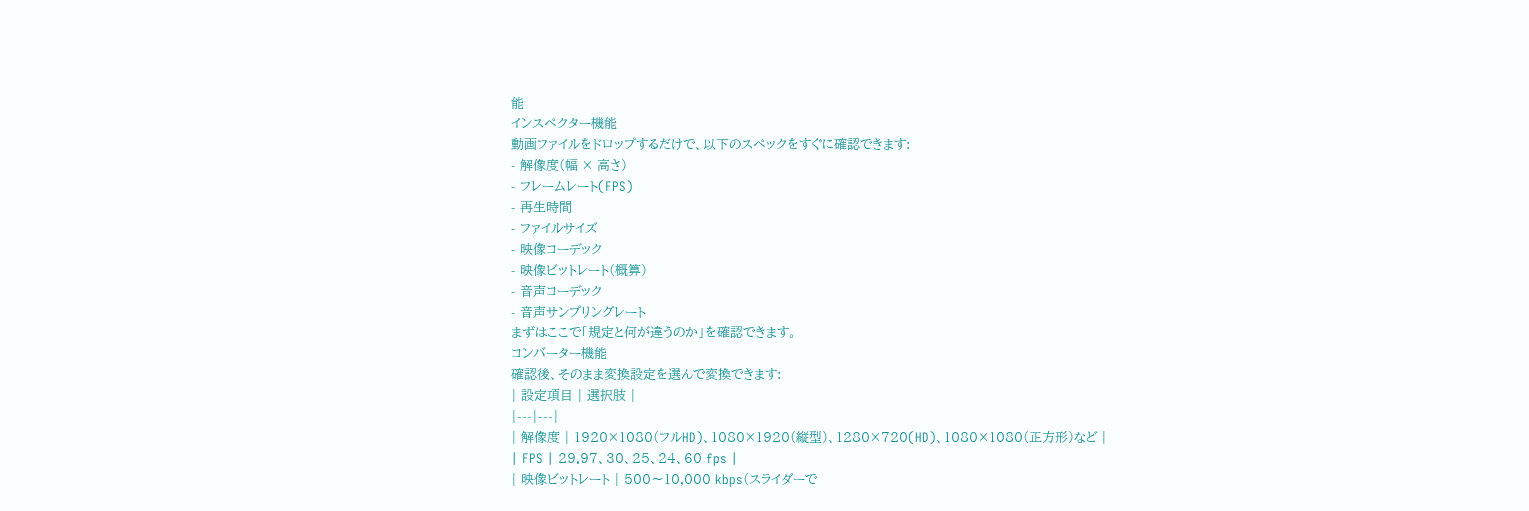能
インスペクター機能
動画ファイルをドロップするだけで、以下のスペックをすぐに確認できます:
- 解像度(幅 × 高さ)
- フレームレート(FPS)
- 再生時間
- ファイルサイズ
- 映像コーデック
- 映像ビットレート(概算)
- 音声コーデック
- 音声サンプリングレート
まずはここで「規定と何が違うのか」を確認できます。
コンバーター機能
確認後、そのまま変換設定を選んで変換できます:
| 設定項目 | 選択肢 |
|---|---|
| 解像度 | 1920×1080(フルHD)、1080×1920(縦型)、1280×720(HD)、1080×1080(正方形)など |
| FPS | 29.97、30、25、24、60 fps |
| 映像ビットレート | 500〜10,000 kbps(スライダーで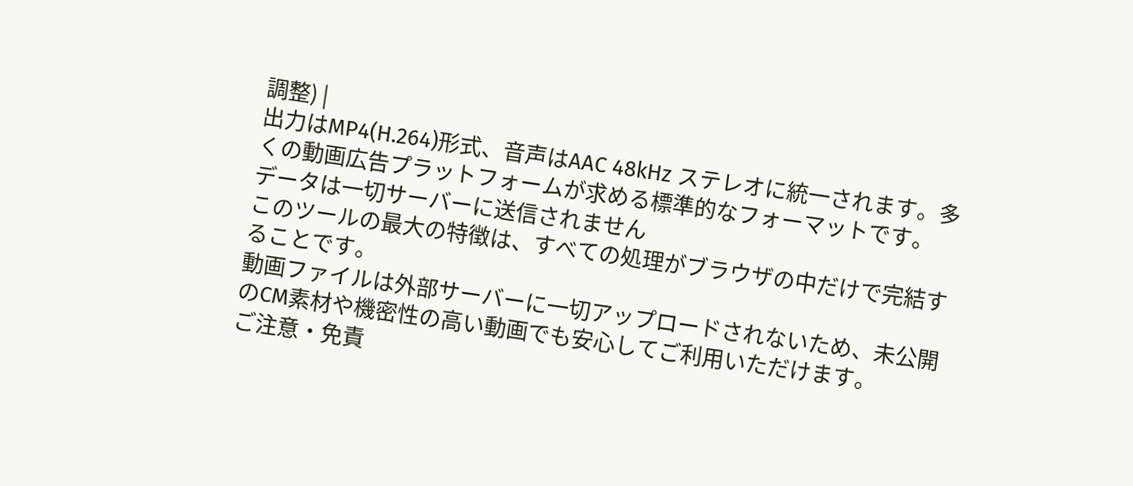調整) |
出力はMP4(H.264)形式、音声はAAC 48kHz ステレオに統一されます。多くの動画広告プラットフォームが求める標準的なフォーマットです。
データは一切サーバーに送信されません
このツールの最大の特徴は、すべての処理がブラウザの中だけで完結することです。
動画ファイルは外部サーバーに一切アップロードされないため、未公開のCM素材や機密性の高い動画でも安心してご利用いただけます。
ご注意・免責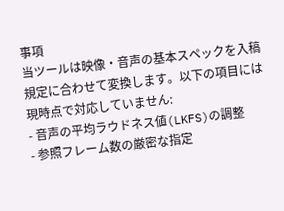事項
当ツールは映像・音声の基本スペックを入稿規定に合わせて変換します。以下の項目には現時点で対応していません:
- 音声の平均ラウドネス値(LKFS)の調整
- 参照フレーム数の厳密な指定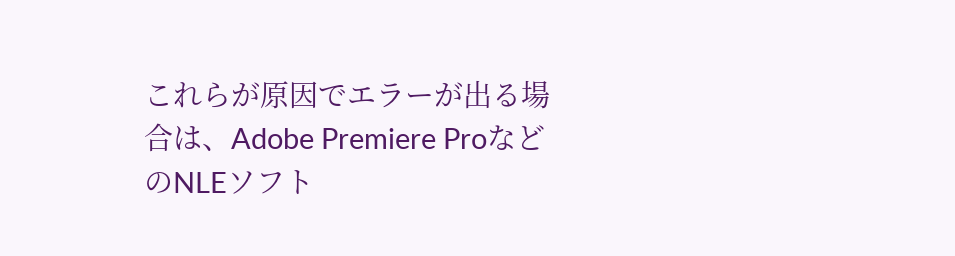これらが原因でエラーが出る場合は、Adobe Premiere ProなどのNLEソフト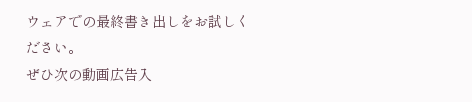ウェアでの最終書き出しをお試しください。
ぜひ次の動画広告入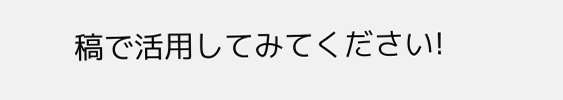稿で活用してみてください!